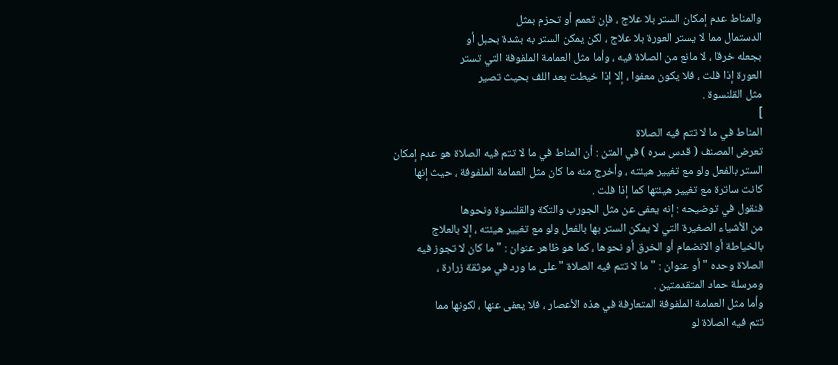والمناط عدم إمكان الستر بلا علاج ، فإن تعمم أو تحزم بمثل
الدستمال مما لا يستر العورة بلا علاج ، لكن يمكن الستر به بشدة بحبل أو
بجعله خرقا ، لا مانع من الصلاة فيه ، وأما مثل العمامة الملفوفة التي تستر
العورة إذا فلت ، فلا يكون معفوا ، إلا إذا خيطت بعد اللف بحيث تصير
مثل القلنسوة .
]
المناط في ما لا تتم فيه الصلاة
تعرض المصنف ( قدس سره ) في المتن : أن المناط في ما لا تتم فيه الصلاة هو عدم إمكان
الستر بالفعل ولو مع تغيير هيئته ، وأخرج منه ما كان مثل العمامة الملفوفة ، حيث إنها
كانت ساترة مع تغيير هيئتها كما إذا فلت .
فنقول في توضيحه : إنه يعفى عن مثل الجورب والتكة والقلنسوة ونحوها
من الأشياء الصغيرة التي لا يمكن الستر بها بالفعل ولو مع تغيير هيئته ، إلا بالعلاج
بالخياطة أو الانضمام أو الخرق أو نحوها ، كما هو ظاهر عنوان : " ما كان لا تجوز فيه
الصلاة وحده " أو عنوان : " ما لا تتم فيه الصلاة " على ما ورد في موثقة زرارة ،
ومرسلة حماد المتقدمتين .
وأما مثل العمامة الملفوفة المتعارفة في هذه الأعصار ، فلا يعفى عنها ، لكونها مما
تتم فيه الصلاة لو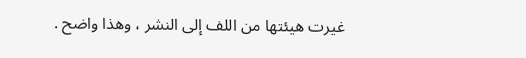غيرت هيئتها من اللف إلى النشر ، وهذا واضح .